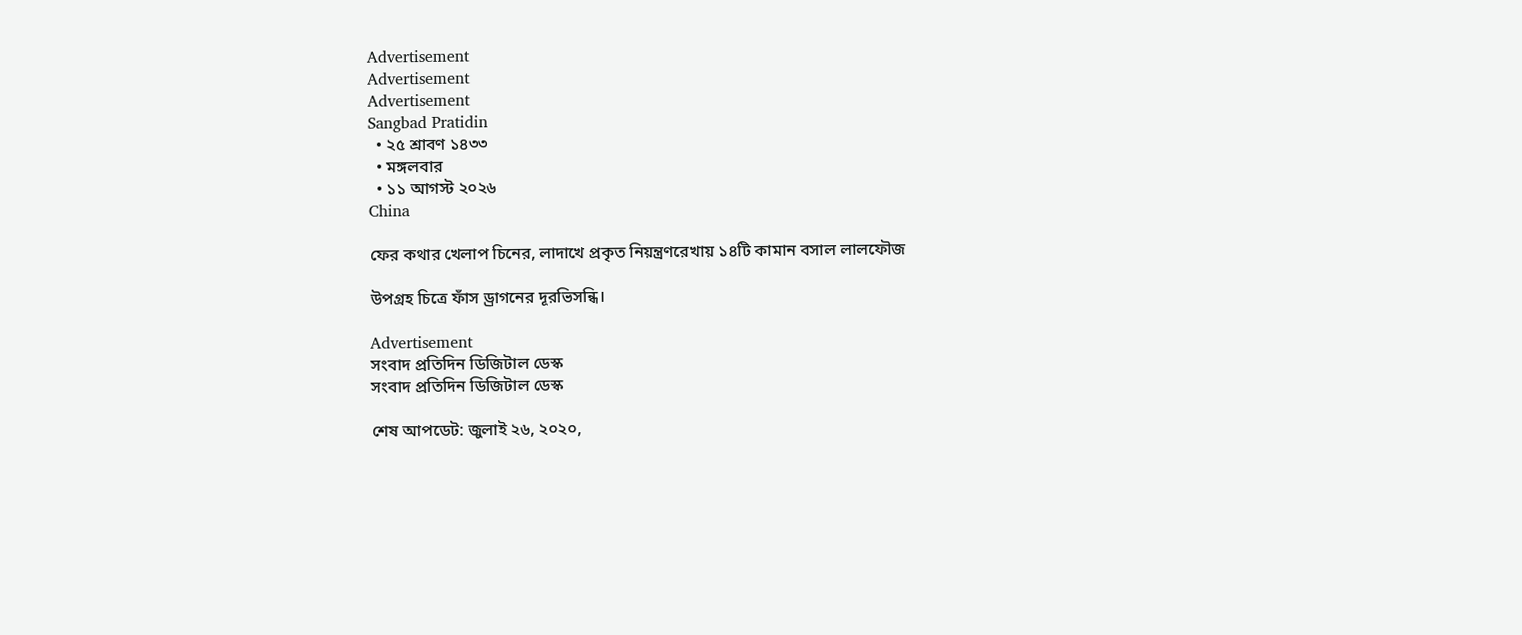Advertisement
Advertisement
Advertisement
Sangbad Pratidin
  • ২৫ শ্রাবণ ১৪৩৩
  • মঙ্গলবার
  • ১১ আগস্ট ২০২৬
China

ফের কথার খেলাপ চিনের, লাদাখে প্রকৃত নিয়ন্ত্রণরেখায় ১৪টি কামান বসাল লালফৌজ

উপগ্রহ চিত্রে ফাঁস ড্রাগনের দূরভিসন্ধি।

Advertisement
সংবাদ প্রতিদিন ডিজিটাল ডেস্ক
সংবাদ প্রতিদিন ডিজিটাল ডেস্ক

শেষ আপডেট: জুলাই ২৬, ২০২০,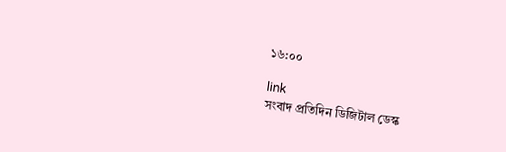১৬:০০

link
সংবাদ প্রতিদিন ডিজিটাল ডেস্ক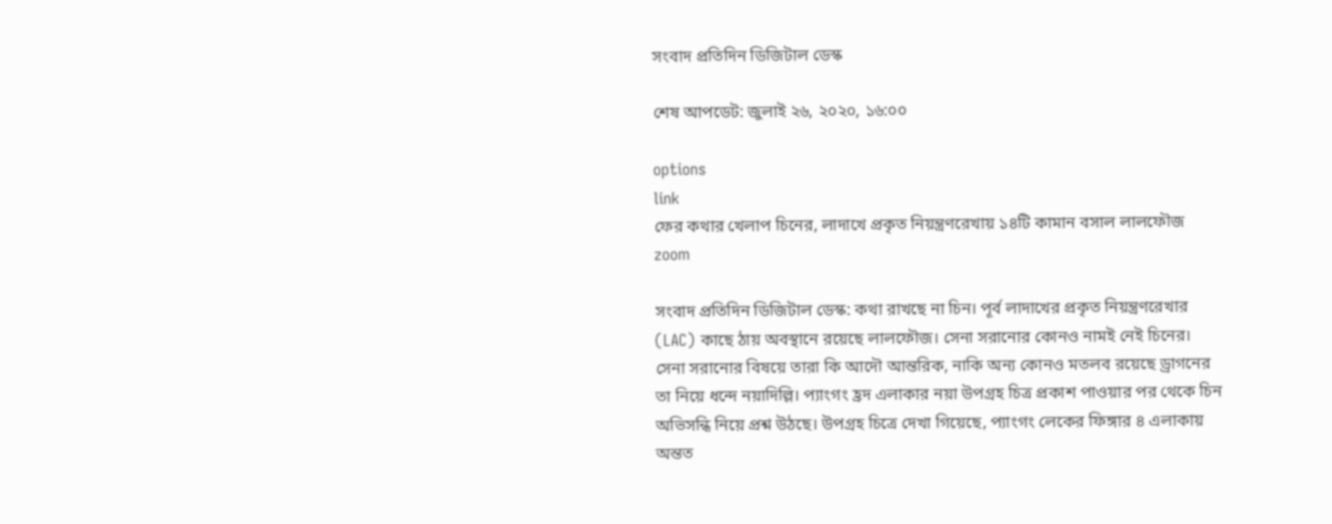সংবাদ প্রতিদিন ডিজিটাল ডেস্ক

শেষ আপডেট: জুলাই ২৬, ২০২০, ১৬:০০

options
link
ফের কথার খেলাপ চিনের, লাদাখে প্রকৃত নিয়ন্ত্রণরেখায় ১৪টি কামান বসাল লালফৌজ zoom

সংবাদ প্রতিদিন ডিজিটাল ডেস্ক: কথা রাখছে না চিন। পূর্ব লাদাখের প্রকৃত নিয়ন্ত্রণরেখার (LAC) কাছে ঠায় অবস্থানে রয়েছে লালফৌজ। সেনা সরানোর কোনও নামই নেই চিনের। সেনা সরানোর বিষয়ে তারা কি আদৌ আন্তরিক, নাকি অন্য কোনও মতলব রয়েছে ড্রাগনের তা নিয়ে ধন্দে নয়াদিল্লি। প্যাংগং হ্রদ এলাকার নয়া উপগ্রহ চিত্র প্রকাশ পাওয়ার পর থেকে চিন অভিসন্ধি নিয়ে প্রশ্ন উঠছে। উপগ্রহ চিত্রে দেখা গিয়েছে, প্যাংগং লেকের ফিঙ্গার ৪ এলাকায় অন্তত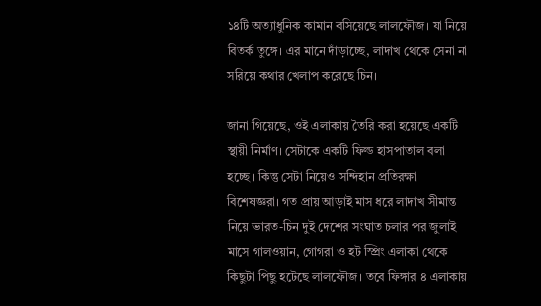১৪টি অত্যাধুনিক কামান বসিয়েছে লালফৌজ। যা নিয়ে বিতর্ক তুঙ্গে। এর মানে দাঁড়াচ্ছে, লাদাখ থেকে সেনা না সরিয়ে কথার খেলাপ করেছে চিন।

জানা গিয়েছে, ওই এলাকায় তৈরি করা হয়েছে একটি স্থায়ী নির্মাণ। সেটাকে একটি ফিল্ড হাসপাতাল বলা হচ্ছে। কিন্তু সেটা নিয়েও সন্দিহান প্রতিরক্ষা বিশেষজ্ঞরা। গত প্রায় আড়াই মাস ধরে লাদাখ সীমান্ত নিয়ে ভারত-চিন দুই দেশের সংঘাত চলার পর জুলাই মাসে গালওয়ান, গোগরা ও হট স্প্রিং এলাকা থেকে কিছুটা পিছু হটেছে লালফৌজ। তবে ফিঙ্গার ৪ এলাকায়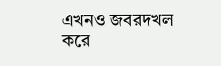এখনও জবরদখল করে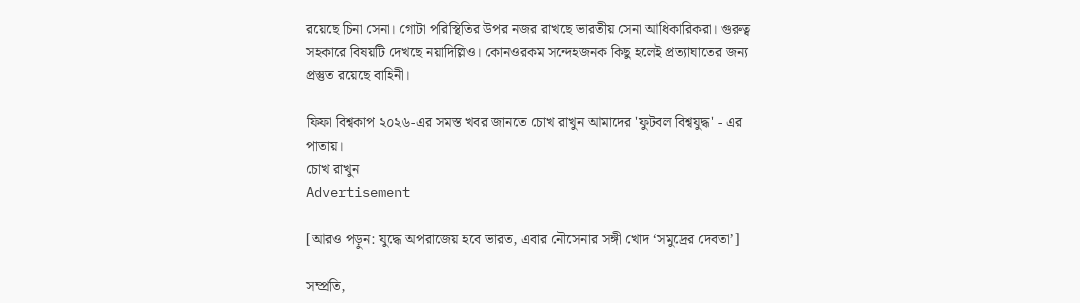রয়েছে চিনা সেনা। গোটা পরিস্থিতির উপর নজর রাখছে ভারতীয় সেনা আধিকারিকরা। গুরুত্ব সহকারে বিষয়টি দেখছে নয়াদিল্লিও। কোনওরকম সন্দেহজনক কিছু হলেই প্রত্যাঘাতের জন্য প্রস্তুত রয়েছে বাহিনী।

ফিফা বিশ্বকাপ ২০২৬-এর সমস্ত খবর জানতে চোখ রাখুন আমাদের 'ফুটবল বিশ্বযুদ্ধ' - এর পাতায়।
চোখ রাখুন
Advertisement

[আরও পড়ুন: যুদ্ধে অপরাজেয় হবে ভারত, এবার নৌসেনার সঙ্গী খোদ ‘সমুদ্রের দেবতা’]

সম্প্রতি,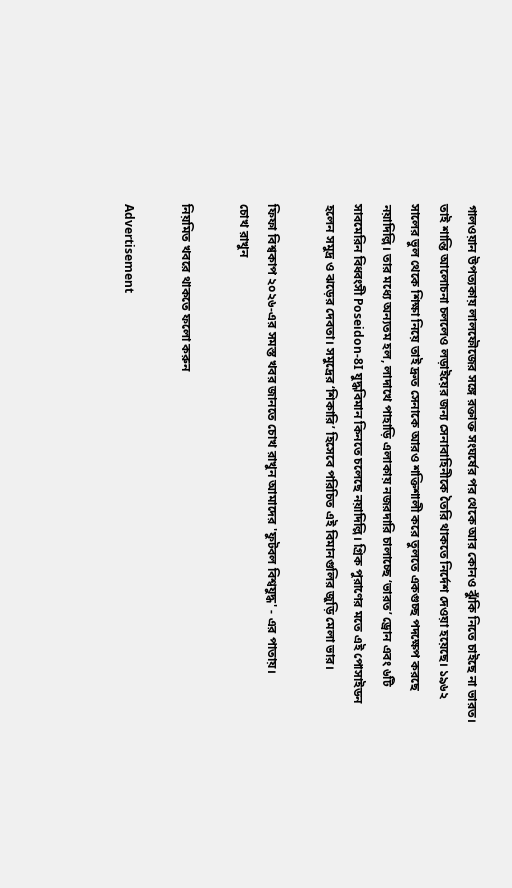গালওয়ান উপত্যকায় লালফৌজের সঙ্গে রক্তাক্ত সংঘর্ষের পর থেকে আর কোনও ঝুঁকি নিতে চাইছে না ভারত। তাই শান্তি আলোচনা চললেও লড়াইয়ের জন্য সেনাবাহিনীকে তৈরি থাকতে নির্দেশ দেওয়া হয়েছে। ১৯৬২ সালের ভুল থেকে শিক্ষা নিয়ে তাই দ্রুত সেনাকে আরও শক্তিশালী করে তুলতে একগুচ্ছ পদক্ষেপ করছে নয়াদিল্লি। তার মধ্যে অন্যতম হল, লাদাখে পাহাড়ি এলাকায় নজরদারি চালাচ্ছে ‘ভারত’ ড্রোন এবং ৬টি সাবমেরিন বিধ্বংসী Poseidon-8I যুদ্ধবিমান কিনতে চলেছে নয়াদিল্লি। গ্রিক পুরাণের মতে এই পোসাইডন হলেন সমুদ্র ও ঝড়ের দেবতা। সমুদ্রের ‘শিকারি’ হিসেবে পরিচিত এই বিমানগুলির জুড়ি মেলা ভার।

ফিফা বিশ্বকাপ ২০২৬-এর সমস্ত খবর জানতে চোখ রাখুন আমাদের 'ফুটবল বিশ্বযুদ্ধ' - এর পাতায়।
চোখ রাখুন

নিয়মিত খবরে থাকতে ফলো করুন

Advertisement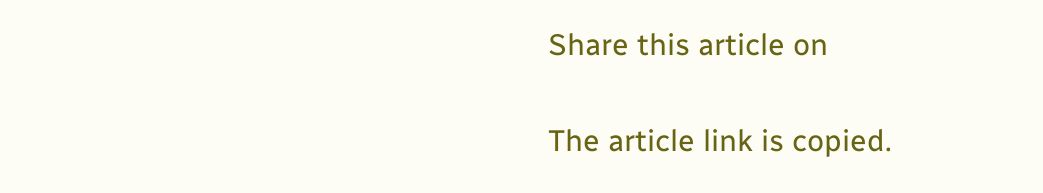Share this article on

The article link is copied.